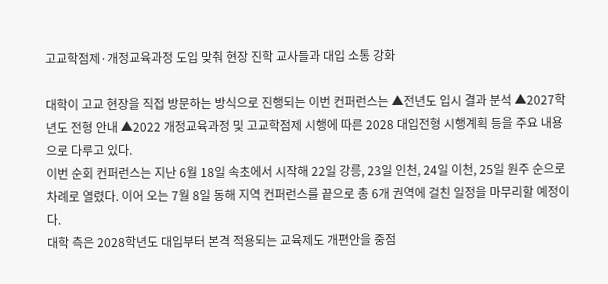고교학점제·개정교육과정 도입 맞춰 현장 진학 교사들과 대입 소통 강화

대학이 고교 현장을 직접 방문하는 방식으로 진행되는 이번 컨퍼런스는 ▲전년도 입시 결과 분석 ▲2027학년도 전형 안내 ▲2022 개정교육과정 및 고교학점제 시행에 따른 2028 대입전형 시행계획 등을 주요 내용으로 다루고 있다.
이번 순회 컨퍼런스는 지난 6월 18일 속초에서 시작해 22일 강릉, 23일 인천, 24일 이천, 25일 원주 순으로 차례로 열렸다. 이어 오는 7월 8일 동해 지역 컨퍼런스를 끝으로 총 6개 권역에 걸친 일정을 마무리할 예정이다.
대학 측은 2028학년도 대입부터 본격 적용되는 교육제도 개편안을 중점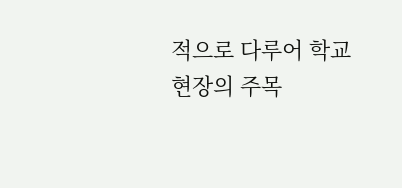적으로 다루어 학교 현장의 주목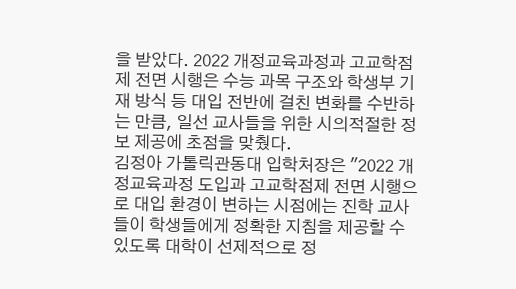을 받았다. 2022 개정교육과정과 고교학점제 전면 시행은 수능 과목 구조와 학생부 기재 방식 등 대입 전반에 걸친 변화를 수반하는 만큼, 일선 교사들을 위한 시의적절한 정보 제공에 초점을 맞췄다.
김정아 가톨릭관동대 입학처장은 "2022 개정교육과정 도입과 고교학점제 전면 시행으로 대입 환경이 변하는 시점에는 진학 교사들이 학생들에게 정확한 지침을 제공할 수 있도록 대학이 선제적으로 정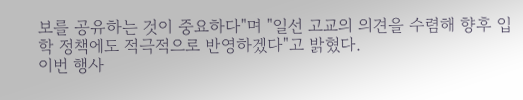보를 공유하는 것이 중요하다"며 "일선 고교의 의견을 수렴해 향후 입학 정책에도 적극적으로 반영하겠다"고 밝혔다.
이번 행사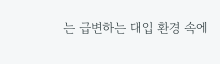는 급변하는 대입 환경 속에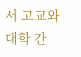서 고교와 대학 간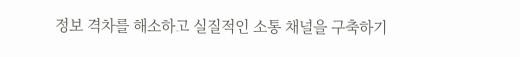정보 격차를 해소하고 실질적인 소통 채널을 구축하기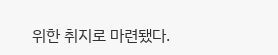위한 취지로 마련됐다.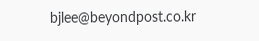bjlee@beyondpost.co.kr